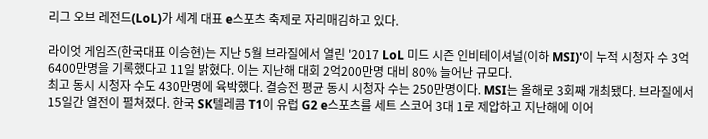리그 오브 레전드(LoL)가 세계 대표 e스포츠 축제로 자리매김하고 있다.

라이엇 게임즈(한국대표 이승현)는 지난 5월 브라질에서 열린 '2017 LoL 미드 시즌 인비테이셔널(이하 MSI)'이 누적 시청자 수 3억6400만명을 기록했다고 11일 밝혔다. 이는 지난해 대회 2억200만명 대비 80% 늘어난 규모다.
최고 동시 시청자 수도 430만명에 육박했다. 결승전 평균 동시 시청자 수는 250만명이다. MSI는 올해로 3회째 개최됐다. 브라질에서 15일간 열전이 펼쳐졌다. 한국 SK텔레콤 T1이 유럽 G2 e스포츠를 세트 스코어 3대 1로 제압하고 지난해에 이어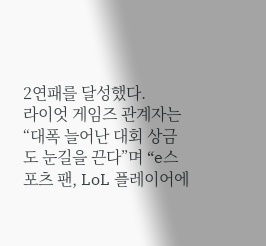2연패를 달성했다.
라이엇 게임즈 관계자는 “대폭 늘어난 대회 상금도 눈길을 끈다”며 “e스포츠 팬, LoL 플레이어에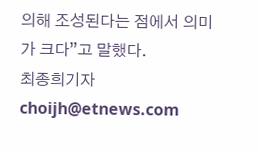의해 조성된다는 점에서 의미가 크다”고 말했다.
최종희기자 choijh@etnews.com